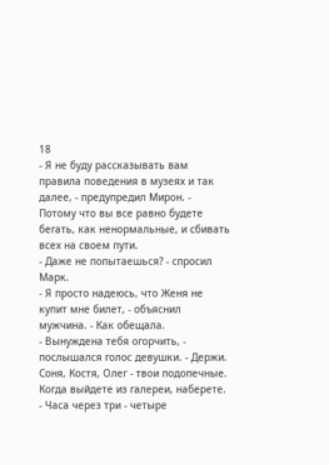18
- Я не буду рассказывать вам правила поведения в музеях и так далее, - предупредил Мирон. - Потому что вы все равно будете бегать, как ненормальные, и сбивать всех на своем пути.
- Даже не попытаешься? - спросил Марк.
- Я просто надеюсь, что Женя не купит мне билет, - объяснил мужчина. - Как обещала.
- Вынуждена тебя огорчить, - послышался голос девушки. - Держи. Соня, Костя, Олег - твои подопечные. Когда выйдете из галереи, наберете.
- Часа через три - четыре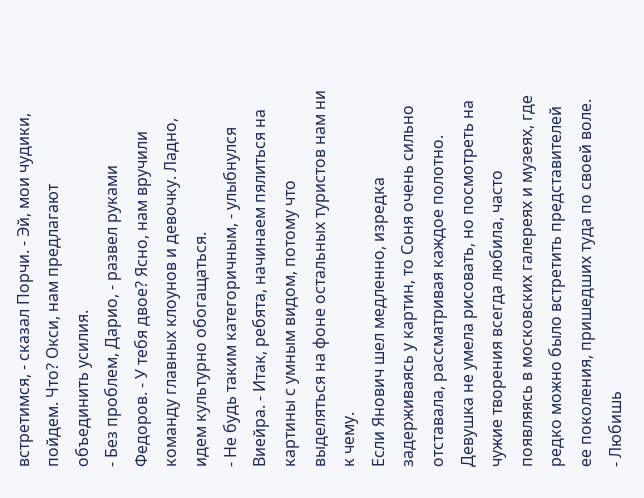встретимся, - сказал Порчи. - Эй, мои чудики, пойдем. Что? Окси, нам предлагают объединить усилия.
- Без проблем, Дарио, - развел руками Федоров. - У тебя двое? Ясно, нам вручили команду главных клоунов и девочку. Ладно, идем культурно обогащаться.
- Не будь таким категоричным, - улыбнулся Виейра. - Итак, ребята, начинаем пялиться на картины с умным видом, потому что выделяться на фоне остальных туристов нам ни к чему.
Если Янович шел медленно, изредка задерживаясь у картин, то Соня очень сильно отставала, рассматривая каждое полотно. Девушка не умела рисовать, но посмотреть на чужие творения всегда любила, часто появляясь в московских галереях и музеях, где редко можно было встретить представителей ее поколения, пришедших туда по своей воле.
- Любишь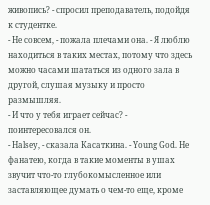живопись? - спросил преподаватель, подойдя к студентке.
- Не совсем, - пожала плечами она. - Я люблю находиться в таких местах, потому что здесь можно часами шататься из одного зала в другой, слушая музыку и просто размышляя.
- И что у тебя играет сейчас? - поинтересовался он.
- Halsey, - сказала Касаткина. - Young God. Не фанатею, когда в такие моменты в ушах звучит что-то глубокомысленное или заставляющее думать о чем-то еще, кроме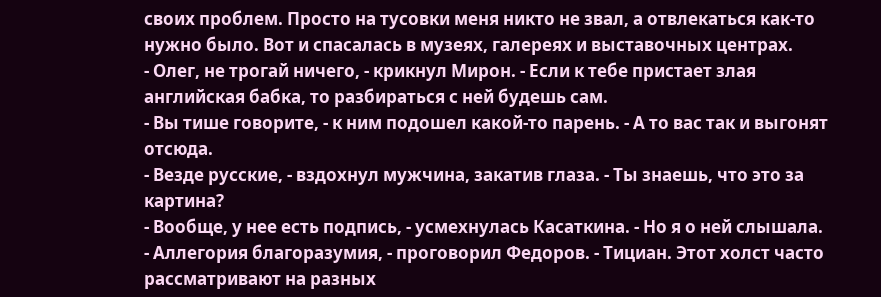своих проблем. Просто на тусовки меня никто не звал, а отвлекаться как-то нужно было. Вот и спасалась в музеях, галереях и выставочных центрах.
- Олег, не трогай ничего, - крикнул Мирон. - Если к тебе пристает злая английская бабка, то разбираться с ней будешь сам.
- Вы тише говорите, - к ним подошел какой-то парень. - А то вас так и выгонят отсюда.
- Везде русские, - вздохнул мужчина, закатив глаза. - Ты знаешь, что это за картина?
- Вообще, у нее есть подпись, - усмехнулась Касаткина. - Но я о ней слышала.
- Аллегория благоразумия, - проговорил Федоров. - Тициан. Этот холст часто рассматривают на разных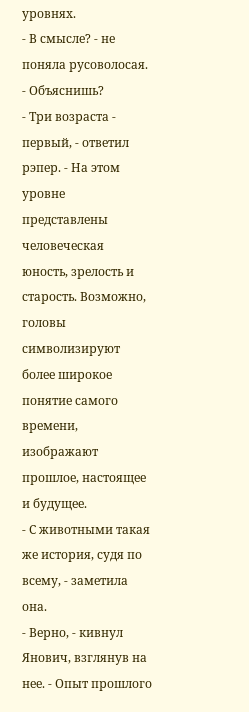уровнях.
- В смысле? - не поняла русоволосая. - Объяснишь?
- Три возраста - первый, - ответил рэпер. - На этом уровне представлены человеческая юность, зрелость и старость. Возможно, головы символизируют более широкое понятие самого времени, изображают прошлое, настоящее и будущее.
- С животными такая же история, судя по всему, - заметила она.
- Верно, - кивнул Янович, взглянув на нее. - Опыт прошлого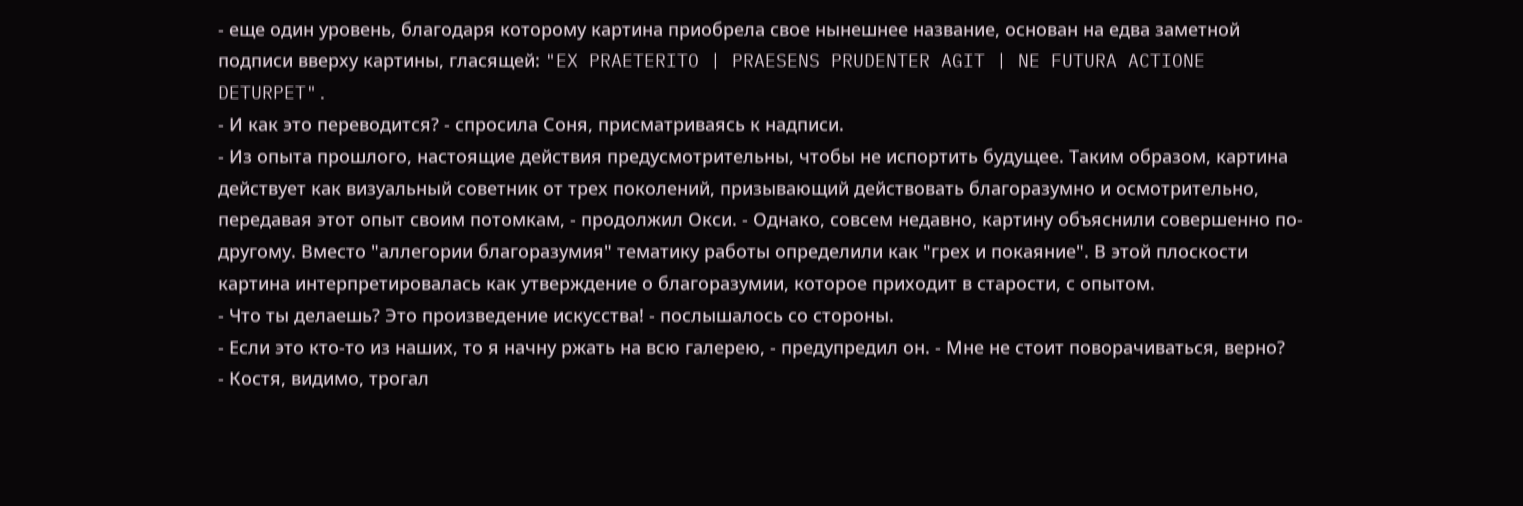- еще один уровень, благодаря которому картина приобрела свое нынешнее название, основан на едва заметной подписи вверху картины, гласящей: "EX PRAETERITO | PRAESENS PRUDENTER AGIT | NE FUTURA ACTIONE DETURPET".
- И как это переводится? - спросила Соня, присматриваясь к надписи.
- Из опыта прошлого, настоящие действия предусмотрительны, чтобы не испортить будущее. Таким образом, картина действует как визуальный советник от трех поколений, призывающий действовать благоразумно и осмотрительно, передавая этот опыт своим потомкам, - продолжил Окси. - Однако, совсем недавно, картину объяснили совершенно по-другому. Вместо "аллегории благоразумия" тематику работы определили как "грех и покаяние". В этой плоскости картина интерпретировалась как утверждение о благоразумии, которое приходит в старости, с опытом.
- Что ты делаешь? Это произведение искусства! - послышалось со стороны.
- Если это кто-то из наших, то я начну ржать на всю галерею, - предупредил он. - Мне не стоит поворачиваться, верно?
- Костя, видимо, трогал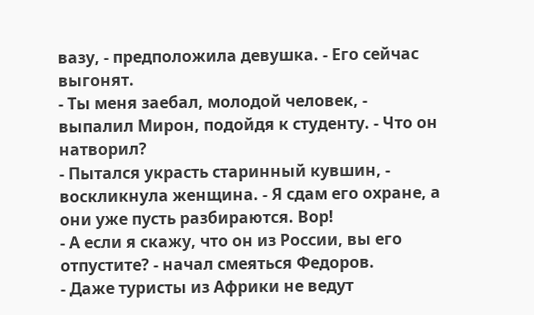вазу, - предположила девушка. - Его сейчас выгонят.
- Ты меня заебал, молодой человек, - выпалил Мирон, подойдя к студенту. - Что он натворил?
- Пытался украсть старинный кувшин, - воскликнула женщина. - Я сдам его охране, а они уже пусть разбираются. Вор!
- А если я скажу, что он из России, вы его отпустите? - начал смеяться Федоров.
- Даже туристы из Африки не ведут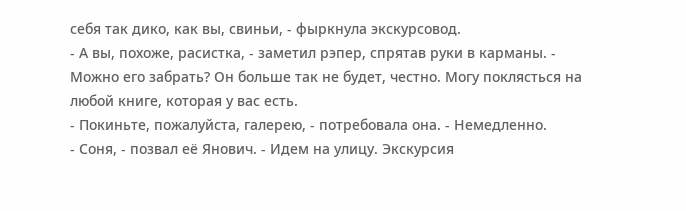себя так дико, как вы, свиньи, - фыркнула экскурсовод.
- А вы, похоже, расистка, - заметил рэпер, спрятав руки в карманы. - Можно его забрать? Он больше так не будет, честно. Могу поклясться на любой книге, которая у вас есть.
- Покиньте, пожалуйста, галерею, - потребовала она. - Немедленно.
- Соня, - позвал её Янович. - Идем на улицу. Экскурсия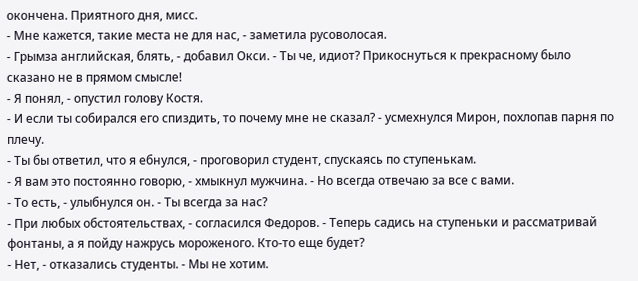окончена. Приятного дня, мисс.
- Мне кажется, такие места не для нас, - заметила русоволосая.
- Грымза английская, блять, - добавил Окси. - Ты че, идиот? Прикоснуться к прекрасному было сказано не в прямом смысле!
- Я понял, - опустил голову Костя.
- И если ты собирался его спиздить, то почему мне не сказал? - усмехнулся Мирон, похлопав парня по плечу.
- Ты бы ответил, что я ебнулся, - проговорил студент, спускаясь по ступенькам.
- Я вам это постоянно говорю, - хмыкнул мужчина. - Но всегда отвечаю за все с вами.
- То есть, - улыбнулся он. - Ты всегда за нас?
- При любых обстоятельствах, - согласился Федоров. - Теперь садись на ступеньки и рассматривай фонтаны, а я пойду нажрусь мороженого. Кто-то еще будет?
- Нет, - отказались студенты. - Мы не хотим.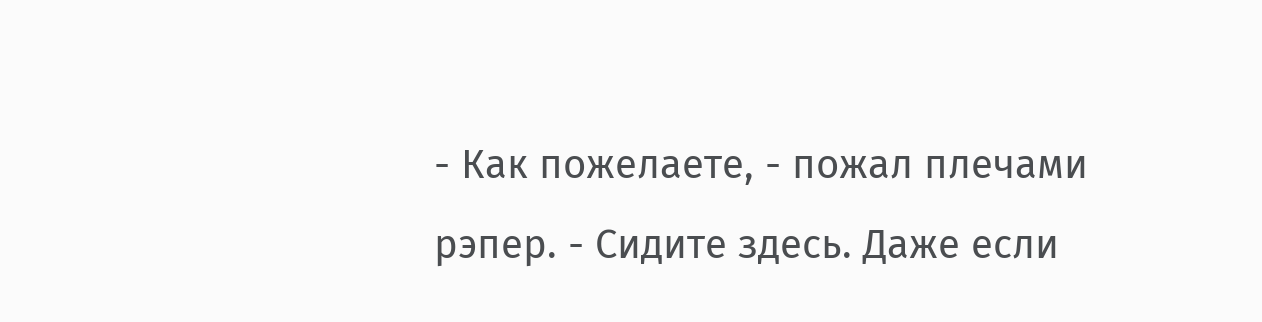- Как пожелаете, - пожал плечами рэпер. - Сидите здесь. Даже если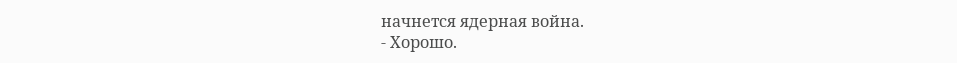начнется ядерная война.
- Хорошо.